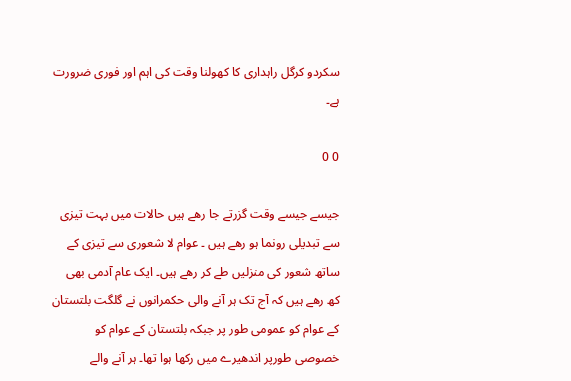سکردو کرگل راہداری کا کھولنا وقت کی اہم اور فوری ضرورت ہے۔

0 0

جیسے جیسے وقت گزرتے جا رھے ہیں حالات میں بہت تیزی سے تبدیلی رونما ہو رھے ہیں ۔ عوام لا شعوری سے تیزی کے ساتھ شعور کی منزلیں طے کر رھے ہیں۔ ایک عام آدمی بھی کھ رھے ہیں کہ آج تک ہر آنے والی حکمرانوں نے گلگت بلتستان کے عوام کو عمومی طور پر جبکہ بلتستان کے عوام کو خصوصی طورپر اندھیرے میں رکھا ہوا تھا۔ ہر آنے والے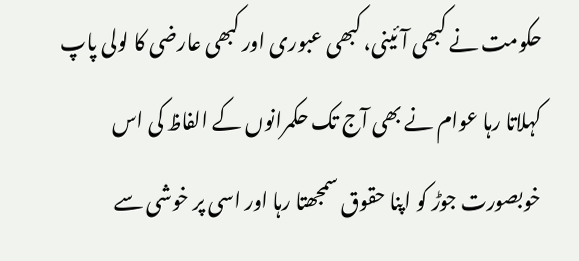حکومت نے کبھی آئینی، کبھی عبوری اور کبھی عارضی کا لولی پاپ کہلاتا رہا عوام نے بھی آج تک حکمرانوں کے الفاظ کی اس خوبصورت جوڑ کو اپنا حقوق سمجھتا رہا اور اسی پر خوشی سے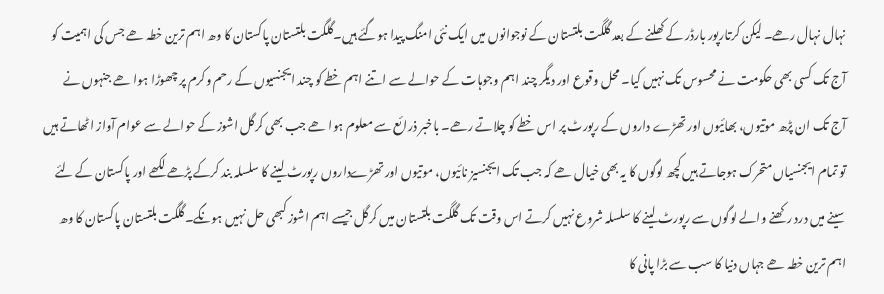نہال نہال رھے۔ لیکن کرتارپور بارڈر کے کھلنے کے بعد گلگت بلتستان کے نوجوانوں میں ایک نئی امنگ پیدا ہوگئے ہیں۔گلگت بلتستان پاکستان کا وھ اہم ترین خطہ ھے جس کی اہمیت کو آج تک کسی بھی حکومت نے محسوس تک نہیں کیا۔ محل وقوع اور دیگر چند اہم وجوہات کے حوالے سے اتنے اہم خطے کو چند ایجنسیوں کے رحم وکرم پر چھوڑا ہوا ھے جنہوں نے آج تک ان پڑھ موتیوں، بھائیوں اور تھڑے داروں کے رپورٹ پر اس خطے کو چلاتے رھے۔ باخبر ذرائع سے معلوم ہوا ھے جب بھی کرگل اشوز کے حوالے سے عوام آواز اٹھاتے ہیں تو تمام ایجنسیاں متحرک ہوجاتے ہیں کچھ لوگوں کا یہ بھی خیال ھے کہ جب تک ایجنسیز نائیوں، موتیوں اور تھڑےداروں رپورٹ لینے کا سلسلہ بند کرکے پڑھے لکھے اور پاکستان کے لئے سینے میں درد رکھنے والے لوگوں سے رپورٹ لینے کا سلسلہ شروع نہیں کرتے اس وقت تک گلگت بلتستان میں کرگل جیسے اہم اشوز کبھی حل نہیں ہونگے۔گلگت بلتستان پاکستان کا وھ اہم ترین خطہ ھے جہاں دنیا کا سب سے بڑا پانی کا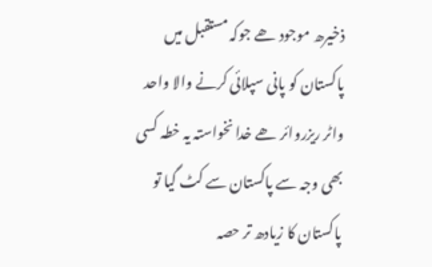ذخیرھ موجود ھے جوکہ مستقبل میں پاکستان کو پانی سپلائی کرنے والا واحد واٹر ریزروائر ھے خدا نخواستہ یہ خطہ کسی بھی وجہ سے پاکستان سے کٹ گیا تو پاکستان کا زیادھ تر حصہ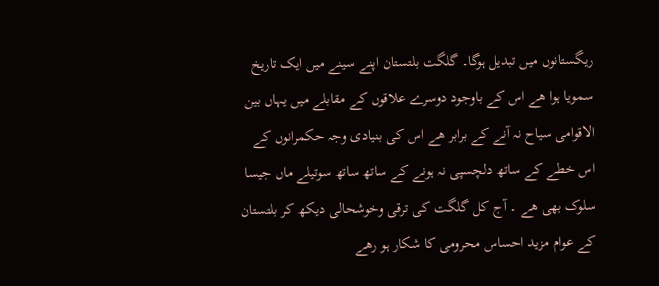ریگستانوں میں تبدیل ہوگا۔ گلگت بلتستان اپنے سینے میں ایک تاریخ سمویا ہوا ھے اس کے باوجود دوسرے علاقوں کے مقابلے میں یہاں بین الاقوامی سیاح نہ آنے کے برابر ھے اس کی بنیادی وجہ حکمرانوں کے اس خطے کے ساتھ دلچسپی نہ ہونے کے ساتھ ساتھ سوتیلے ماں جیسا سلوک بھی ھے ۔ آج کل گلگت کی ترقی وخوشحالی دیکھ کر بلتستان کے عوام مزید احساس محرومی کا شکار ہو رھے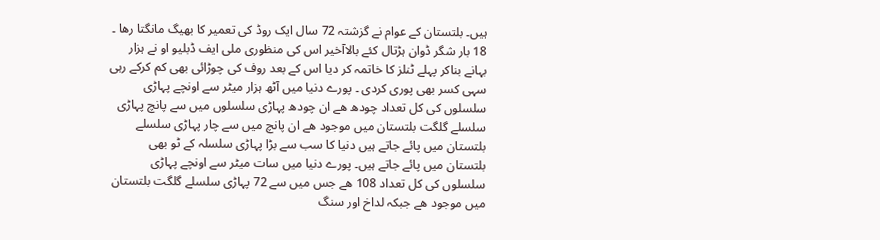ہیں۔ بلتستان کے عوام نے گزشتہ 72 سال ایک روڈ کی تعمیر کا بھیگ مانگتا رھا ۔ 18 بار شگر ڈوان ہڑتال کئے بالاآخیر اس کی منظوری ملی ایف ڈبلیو او نے ہزار بہانے بناکر پہلے ٹنلز کا خاتمہ کر دیا اس کے بعد روف کی چوڑائی بھی کم کرکے رہی سہی کسر بھی پوری کردی ۔ پورے دنیا میں آٹھ ہزار میٹر سے اونچے پہاڑی سلسلوں کی کل تعداد چودھ ھے ان چودھ پہاڑی سلسلوں میں سے پانچ پہاڑی سلسلے گلگت بلتستان میں موجود ھے ان پانچ میں سے چار پہاڑی سلسلے بلتستان میں پائے جاتے ہیں دنیا کا سب سے بڑا پہاڑی سلسلہ کے ٹو بھی بلتستان میں پائے جاتے ہیں۔ پورے دنیا میں سات میٹر سے اونچے پہاڑی سلسلوں کی کل تعداد 108 ھے جس میں سے 72 پہاڑی سلسلے گلگت بلتستان میں موجود ھے جبکہ لداخ اور سنگ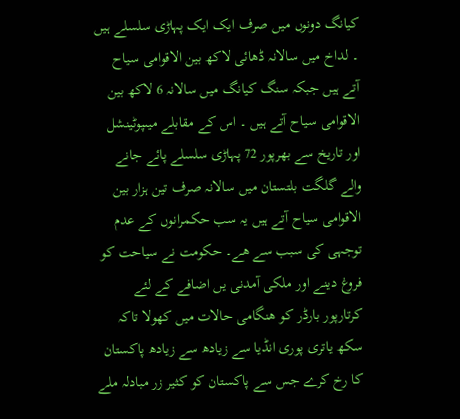کیانگ دونوں میں صرف ایک ایک پہاڑی سلسلے ہیں ۔ لداخ میں سالانہ ڈھائی لاکھ بین الاقوامی سیاح آتے ہیں جبکہ سنگ کیانگ میں سالانہ 6 لاکھ بین الاقوامی سیاح آتے ہیں ۔ اس کے مقابلے میںپوٹینشل اور تاریخ سے بھرپور 72 پہاڑی سلسلے پائے جانے والے گلگت بلتستان میں سالانہ صرف تین ہزار بین الاقوامی سیاح آتے ہیں یہ سب حکمرانوں کے عدم توجہی کی سبب سے ھے۔ حکومت نے سیاحت کو فروغ دینے اور ملکی آمدنی یں اضافے کے لئے کرتارپور بارڈر کو ھنگامی حالات میں کھولا تاکہ سکھ یاتری پوری انڈیا سے زیادھ سے زیادھ پاکستان کا رخ کرے جس سے پاکستان کو کثیر زر مبادلہ ملے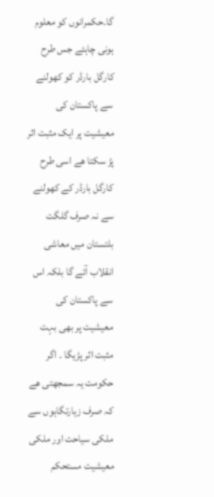گا۔حکمرانوں کو معلوم ہونی چاہئے جس طرح کارگل بارڈر کو کھولنے سے پاکستان کی معیشیت پر ایک مثبت اثر پڑ سکتا ھے اسی طرح کارگل بارڈر کے کھولنے سے نہ صرف گلگت بلتستان میں معاشی انقلاب آئے گا بلکہ اس سے پاکستان کی معیشیت پر بھی بہت مثبت اثر پڑیگا ۔ اگر حکومت یہ سمجھتی ھے کہ صرف زیارتگاہوں سے ملکی سیاحت اور ملکی معیشیت مستحکم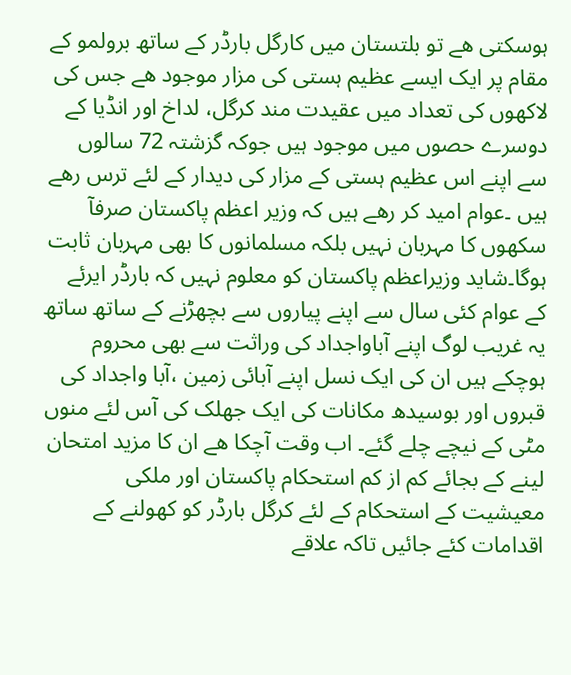ہوسکتی ھے تو بلتستان میں کارگل بارڈر کے ساتھ برولمو کے مقام پر ایک ایسے عظیم ہستی کی مزار موجود ھے جس کی لاکھوں کی تعداد میں عقیدت مند کرگل، لداخ اور انڈیا کے دوسرے حصوں میں موجود ہیں جوکہ گزشتہ 72 سالوں سے اپنے اس عظیم ہستی کے مزار کی دیدار کے لئے ترس رھے ہیں ۔عوام امید کر رھے ہیں کہ وزیر اعظم پاکستان صرفآ سکھوں کا مہربان نہیں بلکہ مسلمانوں کا بھی مہربان ثابت ہوگا۔شاید وزیراعظم پاکستان کو معلوم نہیں کہ بارڈر ایرئے کے عوام کئی سال سے اپنے پیاروں سے بچھڑنے کے ساتھ ساتھ یہ غریب لوگ اپنے آباواجداد کی وراثت سے بھی محروم ہوچکے ہیں ان کی ایک نسل اپنے آبائی زمین ،آبا واجداد کی قبروں اور بوسیدھ مکانات کی ایک جھلک کی آس لئے منوں مٹی کے نیچے چلے گئے۔ اب وقت آچکا ھے ان کا مزید امتحان لینے کے بجائے کم از کم استحکام پاکستان اور ملکی معیشیت کے استحکام کے لئے کرگل بارڈر کو کھولنے کے اقدامات کئے جائیں تاکہ علاقے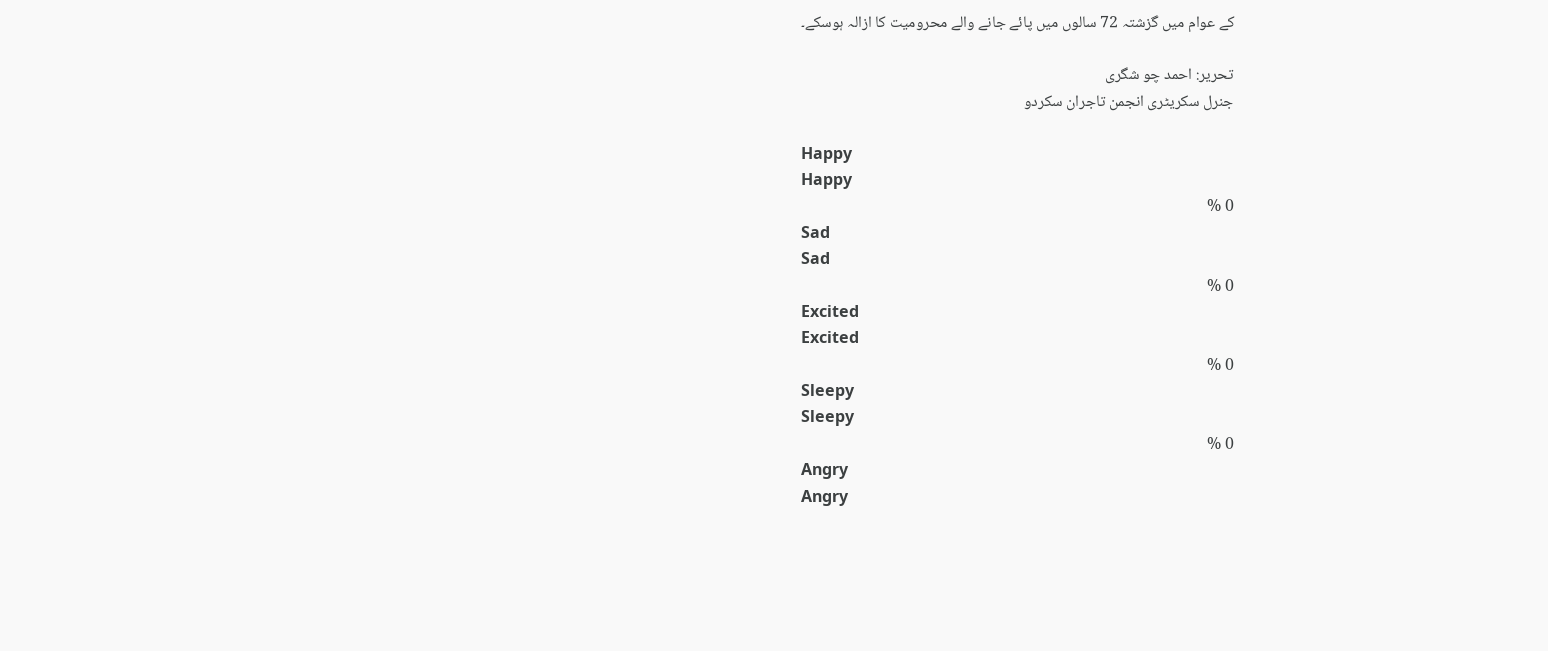کے عوام میں گزشتہ 72 سالوں میں پائے جانے والے محرومیت کا ازالہ ہوسکے۔

تحریر: احمد چو شگری
جنرل سکریٹری انجمن تاجران سکردو

Happy
Happy
0 %
Sad
Sad
0 %
Excited
Excited
0 %
Sleepy
Sleepy
0 %
Angry
Angry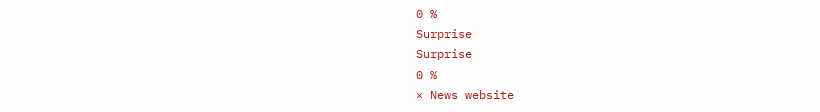0 %
Surprise
Surprise
0 %
× News website